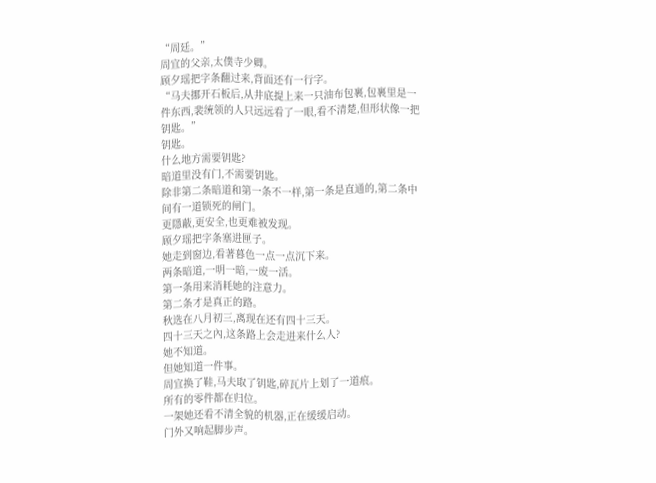“周廷。”
周宜的父亲,太僕寺少卿。
顾夕瑶把字条翻过来,背面还有一行字。
“马夫挪开石板后,从井底提上来一只油布包裹,包裹里是一件东西,裴统领的人只远远看了一眼,看不清楚,但形状像一把钥匙。”
钥匙。
什么地方需要钥匙?
暗道里没有门,不需要钥匙。
除非第二条暗道和第一条不一样,第一条是直通的,第二条中间有一道锁死的闸门。
更隱蔽,更安全,也更难被发现。
顾夕瑶把字条塞进匣子。
她走到窗边,看著暮色一点一点沉下来。
两条暗道,一明一暗,一废一活。
第一条用来消耗她的注意力。
第二条才是真正的路。
秋选在八月初三,离现在还有四十三天。
四十三天之內,这条路上会走进来什么人?
她不知道。
但她知道一件事。
周宜换了鞋,马夫取了钥匙,碎瓦片上划了一道痕。
所有的零件都在归位。
一架她还看不清全貌的机器,正在缓缓启动。
门外又响起脚步声。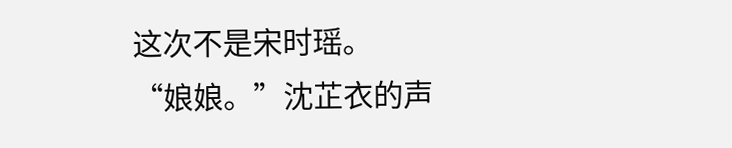这次不是宋时瑶。
“娘娘。”沈芷衣的声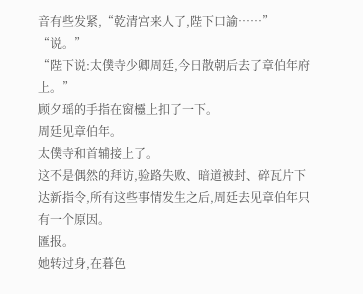音有些发紧,“乾清宫来人了,陛下口諭……”
“说。”
“陛下说:太僕寺少卿周廷,今日散朝后去了章伯年府上。”
顾夕瑶的手指在窗欞上扣了一下。
周廷见章伯年。
太僕寺和首辅接上了。
这不是偶然的拜访,验路失败、暗道被封、碎瓦片下达新指令,所有这些事情发生之后,周廷去见章伯年只有一个原因。
匯报。
她转过身,在暮色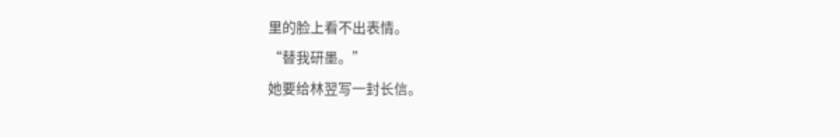里的脸上看不出表情。
“替我研墨。”
她要给林翌写一封长信。